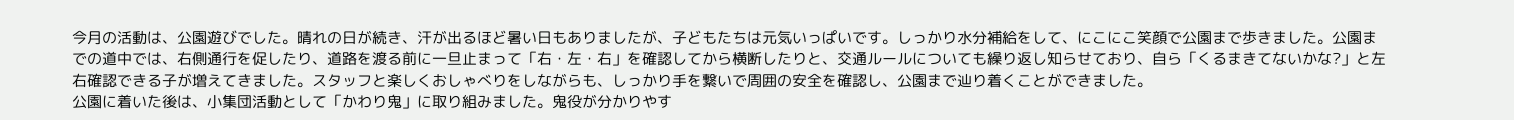今月の活動は、公園遊びでした。晴れの日が続き、汗が出るほど暑い日もありましたが、子どもたちは元気いっぱいです。しっかり水分補給をして、にこにこ笑顔で公園まで歩きました。公園までの道中では、右側通行を促したり、道路を渡る前に一旦止まって「右・左・右」を確認してから横断したりと、交通ルールについても繰り返し知らせており、自ら「くるまきてないかな?」と左右確認できる子が増えてきました。スタッフと楽しくおしゃべりをしながらも、しっかり手を繋いで周囲の安全を確認し、公園まで辿り着くことができました。
公園に着いた後は、小集団活動として「かわり鬼」に取り組みました。鬼役が分かりやす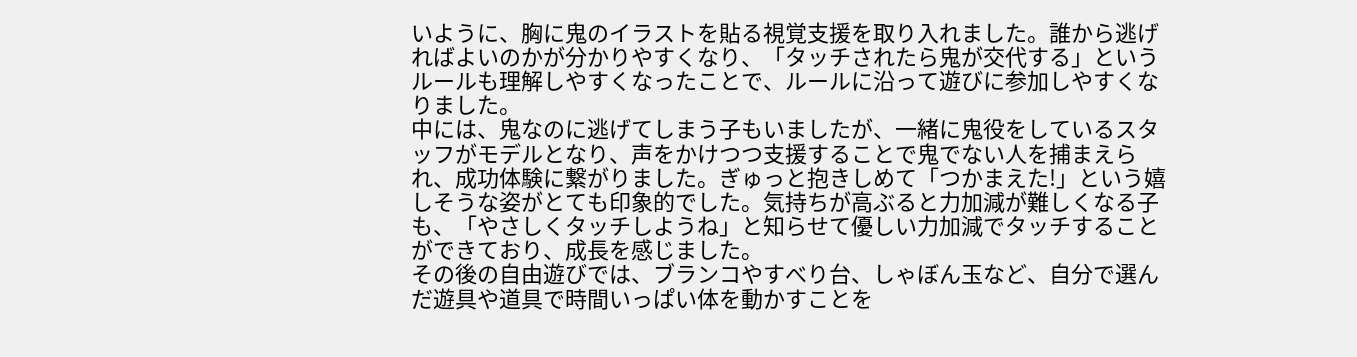いように、胸に鬼のイラストを貼る視覚支援を取り入れました。誰から逃げればよいのかが分かりやすくなり、「タッチされたら鬼が交代する」というルールも理解しやすくなったことで、ルールに沿って遊びに参加しやすくなりました。
中には、鬼なのに逃げてしまう子もいましたが、一緒に鬼役をしているスタッフがモデルとなり、声をかけつつ支援することで鬼でない人を捕まえられ、成功体験に繋がりました。ぎゅっと抱きしめて「つかまえた!」という嬉しそうな姿がとても印象的でした。気持ちが高ぶると力加減が難しくなる子も、「やさしくタッチしようね」と知らせて優しい力加減でタッチすることができており、成長を感じました。
その後の自由遊びでは、ブランコやすべり台、しゃぼん玉など、自分で選んだ遊具や道具で時間いっぱい体を動かすことを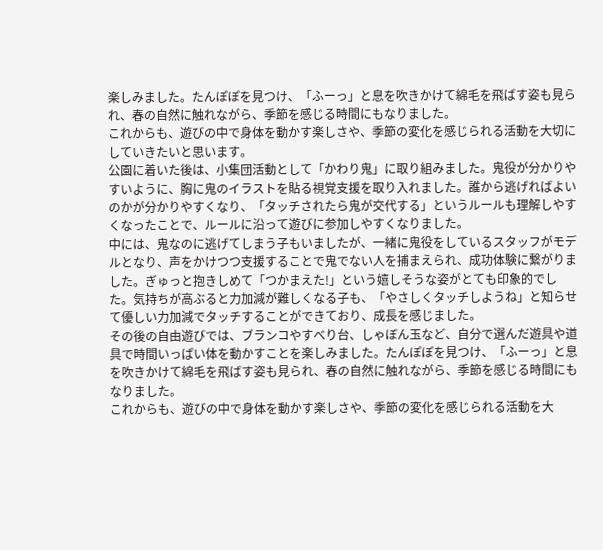楽しみました。たんぽぽを見つけ、「ふーっ」と息を吹きかけて綿毛を飛ばす姿も見られ、春の自然に触れながら、季節を感じる時間にもなりました。
これからも、遊びの中で身体を動かす楽しさや、季節の変化を感じられる活動を大切にしていきたいと思います。
公園に着いた後は、小集団活動として「かわり鬼」に取り組みました。鬼役が分かりやすいように、胸に鬼のイラストを貼る視覚支援を取り入れました。誰から逃げればよいのかが分かりやすくなり、「タッチされたら鬼が交代する」というルールも理解しやすくなったことで、ルールに沿って遊びに参加しやすくなりました。
中には、鬼なのに逃げてしまう子もいましたが、一緒に鬼役をしているスタッフがモデルとなり、声をかけつつ支援することで鬼でない人を捕まえられ、成功体験に繋がりました。ぎゅっと抱きしめて「つかまえた!」という嬉しそうな姿がとても印象的でした。気持ちが高ぶると力加減が難しくなる子も、「やさしくタッチしようね」と知らせて優しい力加減でタッチすることができており、成長を感じました。
その後の自由遊びでは、ブランコやすべり台、しゃぼん玉など、自分で選んだ遊具や道具で時間いっぱい体を動かすことを楽しみました。たんぽぽを見つけ、「ふーっ」と息を吹きかけて綿毛を飛ばす姿も見られ、春の自然に触れながら、季節を感じる時間にもなりました。
これからも、遊びの中で身体を動かす楽しさや、季節の変化を感じられる活動を大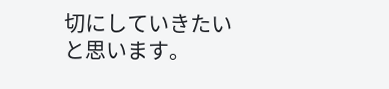切にしていきたいと思います。